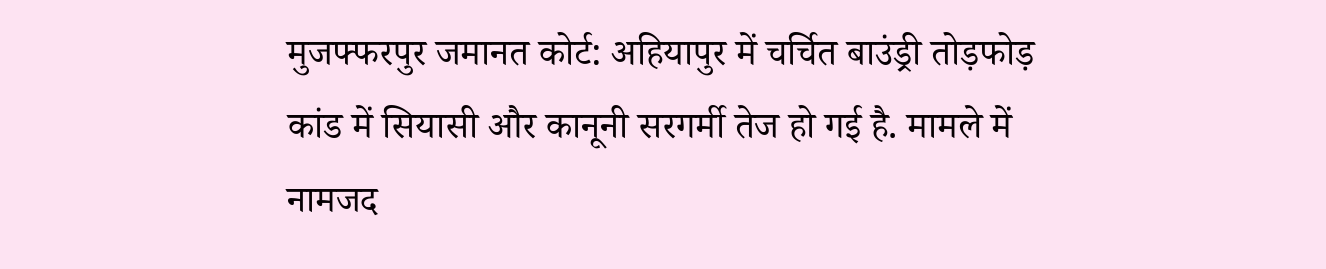मुजफ्फरपुर जमानत कोर्ट: अहियापुर में चर्चित बाउंड्री तोड़फोड़ कांड में सियासी और कानूनी सरगर्मी तेज हो गई है. मामले में नामजद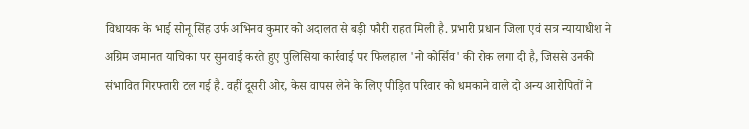विधायक के भाई सोनू सिंह उर्फ अभिनव कुमार को अदालत से बड़ी फौरी राहत मिली है. प्रभारी प्रधान जिला एवं सत्र न्यायाधीश ने अग्रिम जमानत याचिका पर सुनवाई करते हुए पुलिसिया कार्रवाई पर फिलहाल 'नो कोर्सिव' की रोक लगा दी है, जिससे उनकी संभावित गिरफ्तारी टल गई है. वहीं दूसरी ओर, केस वापस लेने के लिए पीड़ित परिवार को धमकाने वाले दो अन्य आरोपितों ने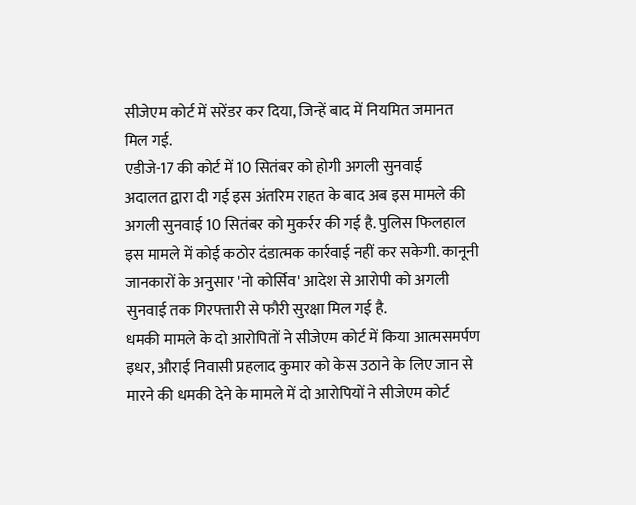सीजेएम कोर्ट में सरेंडर कर दिया, जिन्हें बाद में नियमित जमानत मिल गई.
एडीजे-17 की कोर्ट में 10 सितंबर को होगी अगली सुनवाई
अदालत द्वारा दी गई इस अंतरिम राहत के बाद अब इस मामले की अगली सुनवाई 10 सितंबर को मुकर्रर की गई है. पुलिस फिलहाल इस मामले में कोई कठोर दंडात्मक कार्रवाई नहीं कर सकेगी. कानूनी जानकारों के अनुसार 'नो कोर्सिव' आदेश से आरोपी को अगली सुनवाई तक गिरफ्तारी से फौरी सुरक्षा मिल गई है.
धमकी मामले के दो आरोपितों ने सीजेएम कोर्ट में किया आत्मसमर्पण
इधर, औराई निवासी प्रहलाद कुमार को केस उठाने के लिए जान से मारने की धमकी देने के मामले में दो आरोपियों ने सीजेएम कोर्ट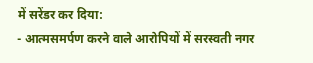में सरेंडर कर दिया:
- आत्मसमर्पण करने वाले आरोपियों में सरस्वती नगर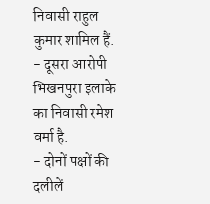निवासी राहुल कुमार शामिल हैं.
- दूसरा आरोपी भिखनपुरा इलाके का निवासी रमेश वर्मा है.
- दोनों पक्षों की दलीलें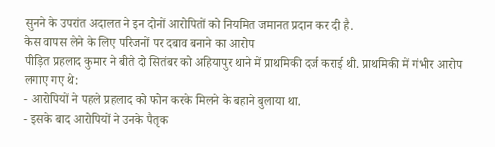सुनने के उपरांत अदालत ने इन दोनों आरोपितों को नियमित जमानत प्रदान कर दी है.
केस वापस लेने के लिए परिजनों पर दबाव बनाने का आरोप
पीड़ित प्रहलाद कुमार ने बीते दो सितंबर को अहियापुर थाने में प्राथमिकी दर्ज कराई थी. प्राथमिकी में गंभीर आरोप लगाए गए थे:
- आरोपियों ने पहले प्रहलाद को फोन करके मिलने के बहाने बुलाया था.
- इसके बाद आरोपियों ने उनके पैतृक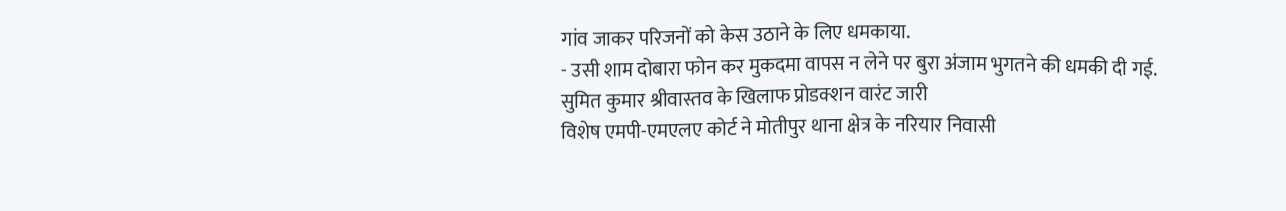गांव जाकर परिजनों को केस उठाने के लिए धमकाया.
- उसी शाम दोबारा फोन कर मुकदमा वापस न लेने पर बुरा अंजाम भुगतने की धमकी दी गई.
सुमित कुमार श्रीवास्तव के खिलाफ प्रोडक्शन वारंट जारी
विशेष एमपी-एमएलए कोर्ट ने मोतीपुर थाना क्षेत्र के नरियार निवासी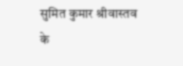सुमित कुमार श्रीवास्तव के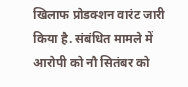खिलाफ प्रोडक्शन वारंट जारी किया है. संबंधित मामले में आरोपी को नौ सितंबर को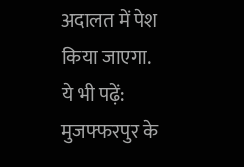अदालत में पेश किया जाएगा.
ये भी पढ़ें: मुजफ्फरपुर के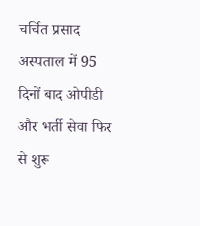चर्चित प्रसाद अस्पताल में 95 दिनों बाद ओपीडी और भर्ती सेवा फिर से शुरू